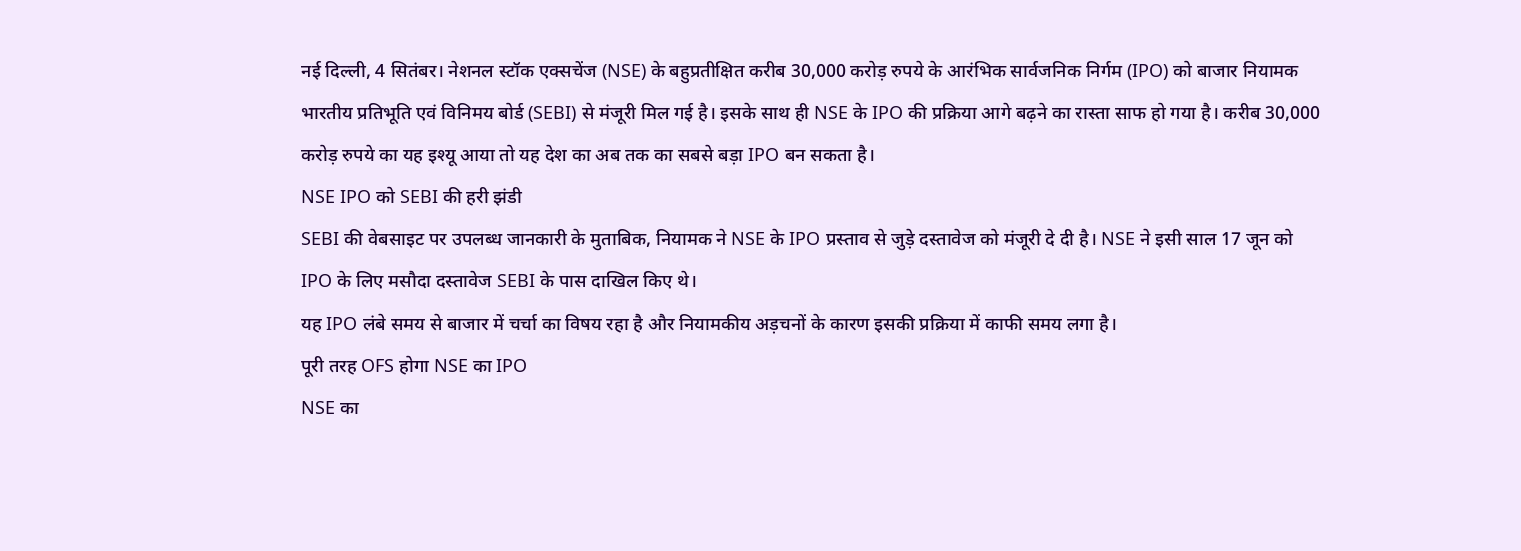नई दिल्ली, 4 सितंबर। नेशनल स्टॉक एक्सचेंज (NSE) के बहुप्रतीक्षित करीब 30,000 करोड़ रुपये के आरंभिक सार्वजनिक निर्गम (IPO) को बाजार नियामक भारतीय प्रतिभूति एवं विनिमय बोर्ड (SEBI) से मंजूरी मिल गई है। इसके साथ ही NSE के IPO की प्रक्रिया आगे बढ़ने का रास्ता साफ हो गया है। करीब 30,000 करोड़ रुपये का यह इश्यू आया तो यह देश का अब तक का सबसे बड़ा IPO बन सकता है।
NSE IPO को SEBI की हरी झंडी
SEBI की वेबसाइट पर उपलब्ध जानकारी के मुताबिक, नियामक ने NSE के IPO प्रस्ताव से जुड़े दस्तावेज को मंजूरी दे दी है। NSE ने इसी साल 17 जून को IPO के लिए मसौदा दस्तावेज SEBI के पास दाखिल किए थे।
यह IPO लंबे समय से बाजार में चर्चा का विषय रहा है और नियामकीय अड़चनों के कारण इसकी प्रक्रिया में काफी समय लगा है।
पूरी तरह OFS होगा NSE का IPO
NSE का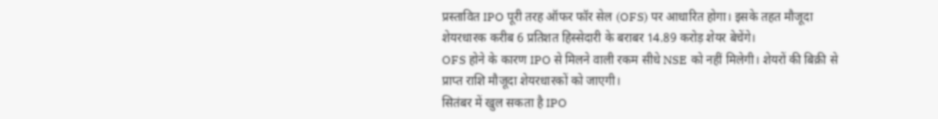प्रस्तावित IPO पूरी तरह ऑफर फॉर सेल (OFS) पर आधारित होगा। इसके तहत मौजूदा शेयरधारक करीब 6 प्रतिशत हिस्सेदारी के बराबर 14.89 करोड़ शेयर बेचेंगे।
OFS होने के कारण IPO से मिलने वाली रकम सीधे NSE को नहीं मिलेगी। शेयरों की बिक्री से प्राप्त राशि मौजूदा शेयरधारकों को जाएगी।
सितंबर में खुल सकता है IPO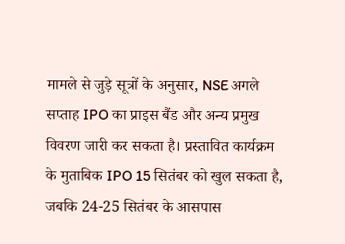मामले से जुड़े सूत्रों के अनुसार, NSE अगले सप्ताह IPO का प्राइस बैंड और अन्य प्रमुख विवरण जारी कर सकता है। प्रस्तावित कार्यक्रम के मुताबिक IPO 15 सितंबर को खुल सकता है, जबकि 24-25 सितंबर के आसपास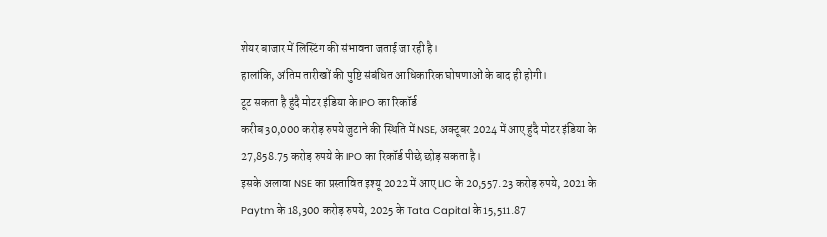शेयर बाजार में लिस्टिंग की संभावना जताई जा रही है।
हालांकि, अंतिम तारीखों की पुष्टि संबंधित आधिकारिक घोषणाओं के बाद ही होगी।
टूट सकता है हुंदै मोटर इंडिया के IPO का रिकॉर्ड
करीब 30,000 करोड़ रुपये जुटाने की स्थिति में NSE, अक्टूबर 2024 में आए हुंदै मोटर इंडिया के 27,858.75 करोड़ रुपये के IPO का रिकॉर्ड पीछे छोड़ सकता है।
इसके अलावा NSE का प्रस्तावित इश्यू 2022 में आए LIC के 20,557.23 करोड़ रुपये, 2021 के Paytm के 18,300 करोड़ रुपये, 2025 के Tata Capital के 15,511.87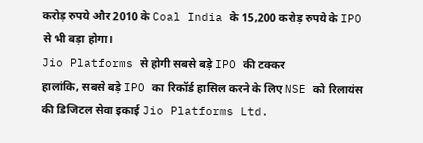करोड़ रुपये और 2010 के Coal India के 15,200 करोड़ रुपये के IPO से भी बड़ा होगा।
Jio Platforms से होगी सबसे बड़े IPO की टक्कर
हालांकि, सबसे बड़े IPO का रिकॉर्ड हासिल करने के लिए NSE को रिलायंस की डिजिटल सेवा इकाई Jio Platforms Ltd.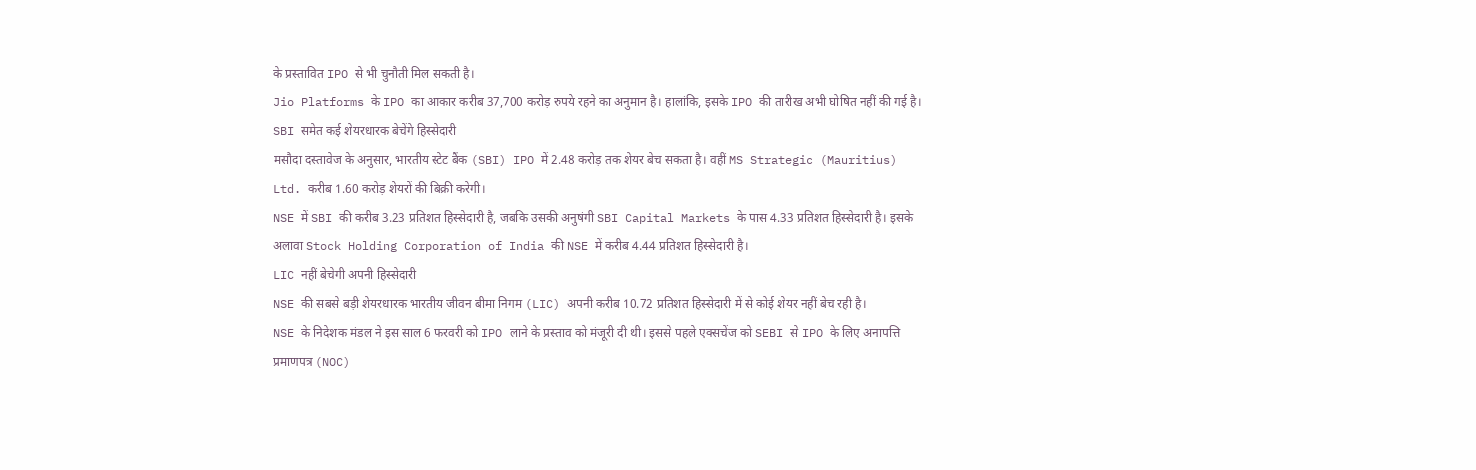के प्रस्तावित IPO से भी चुनौती मिल सकती है।
Jio Platforms के IPO का आकार करीब 37,700 करोड़ रुपये रहने का अनुमान है। हालांकि, इसके IPO की तारीख अभी घोषित नहीं की गई है।
SBI समेत कई शेयरधारक बेचेंगे हिस्सेदारी
मसौदा दस्तावेज के अनुसार, भारतीय स्टेट बैंक (SBI) IPO में 2.48 करोड़ तक शेयर बेच सकता है। वहीं MS Strategic (Mauritius) Ltd. करीब 1.60 करोड़ शेयरों की बिक्री करेगी।
NSE में SBI की करीब 3.23 प्रतिशत हिस्सेदारी है, जबकि उसकी अनुषंगी SBI Capital Markets के पास 4.33 प्रतिशत हिस्सेदारी है। इसके अलावा Stock Holding Corporation of India की NSE में करीब 4.44 प्रतिशत हिस्सेदारी है।
LIC नहीं बेचेगी अपनी हिस्सेदारी
NSE की सबसे बड़ी शेयरधारक भारतीय जीवन बीमा निगम (LIC) अपनी करीब 10.72 प्रतिशत हिस्सेदारी में से कोई शेयर नहीं बेच रही है।
NSE के निदेशक मंडल ने इस साल 6 फरवरी को IPO लाने के प्रस्ताव को मंजूरी दी थी। इससे पहले एक्सचेंज को SEBI से IPO के लिए अनापत्ति प्रमाणपत्र (NOC)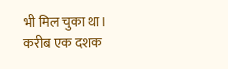भी मिल चुका था।
करीब एक दशक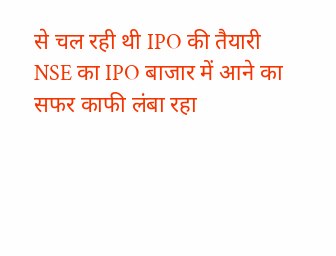से चल रही थी IPO की तैयारी
NSE का IPO बाजार में आने का सफर काफी लंबा रहा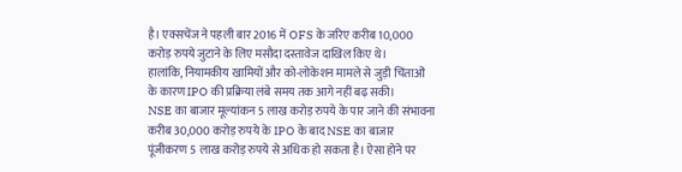है। एक्सचेंज ने पहली बार 2016 में OFS के जरिए करीब 10,000 करोड़ रुपये जुटाने के लिए मसौदा दस्तावेज दाखिल किए थे।
हालांकि, नियामकीय खामियों और को-लोकेशन मामले से जुड़ी चिंताओं के कारण IPO की प्रक्रिया लंबे समय तक आगे नहीं बढ़ सकी।
NSE का बाजार मूल्यांकन 5 लाख करोड़ रुपये के पार जाने की संभावना
करीब 30,000 करोड़ रुपये के IPO के बाद NSE का बाजार पूंजीकरण 5 लाख करोड़ रुपये से अधिक हो सकता है। ऐसा होने पर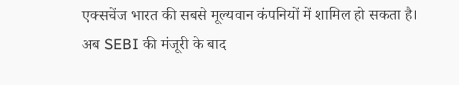एक्सचेंज भारत की सबसे मूल्यवान कंपनियों में शामिल हो सकता है।
अब SEBI की मंजूरी के बाद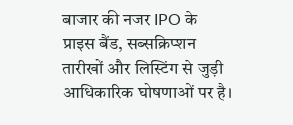बाजार की नजर IPO के प्राइस बैंड, सब्सक्रिप्शन तारीखों और लिस्टिंग से जुड़ी आधिकारिक घोषणाओं पर है।